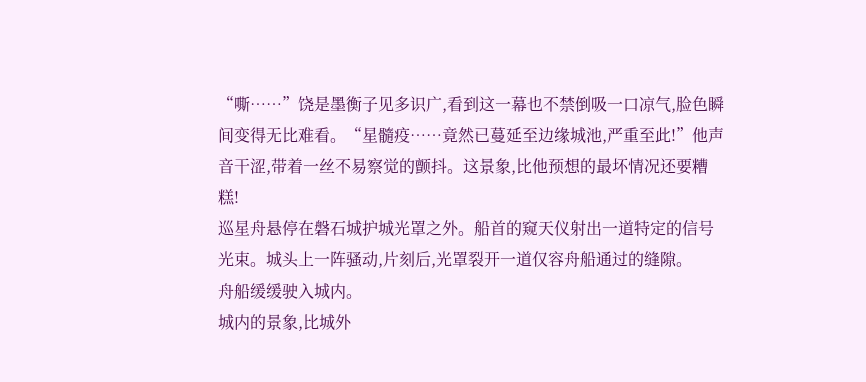“嘶……”饶是墨衡子见多识广,看到这一幕也不禁倒吸一口凉气,脸色瞬间变得无比难看。“星髓疫……竟然已蔓延至边缘城池,严重至此!”他声音干涩,带着一丝不易察觉的颤抖。这景象,比他预想的最坏情况还要糟糕!
巡星舟悬停在磐石城护城光罩之外。船首的窥天仪射出一道特定的信号光束。城头上一阵骚动,片刻后,光罩裂开一道仅容舟船通过的缝隙。
舟船缓缓驶入城内。
城内的景象,比城外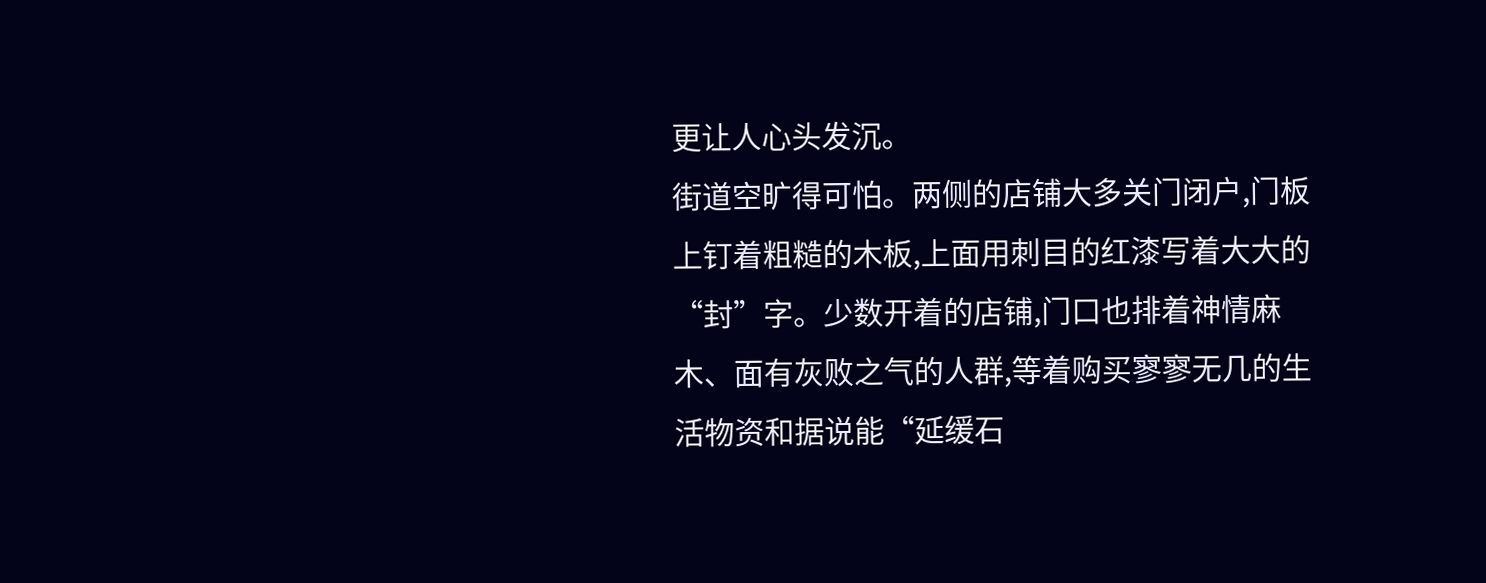更让人心头发沉。
街道空旷得可怕。两侧的店铺大多关门闭户,门板上钉着粗糙的木板,上面用刺目的红漆写着大大的“封”字。少数开着的店铺,门口也排着神情麻木、面有灰败之气的人群,等着购买寥寥无几的生活物资和据说能“延缓石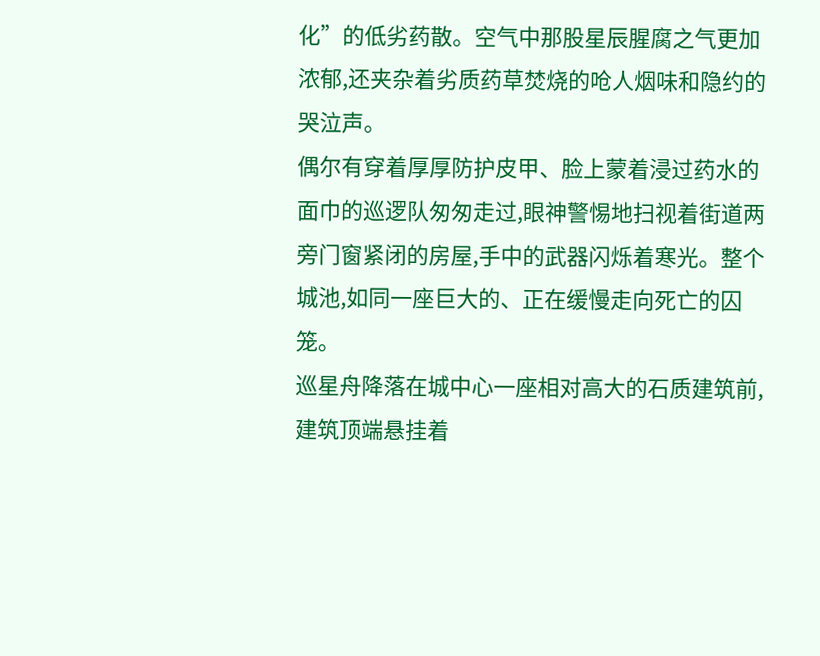化”的低劣药散。空气中那股星辰腥腐之气更加浓郁,还夹杂着劣质药草焚烧的呛人烟味和隐约的哭泣声。
偶尔有穿着厚厚防护皮甲、脸上蒙着浸过药水的面巾的巡逻队匆匆走过,眼神警惕地扫视着街道两旁门窗紧闭的房屋,手中的武器闪烁着寒光。整个城池,如同一座巨大的、正在缓慢走向死亡的囚笼。
巡星舟降落在城中心一座相对高大的石质建筑前,建筑顶端悬挂着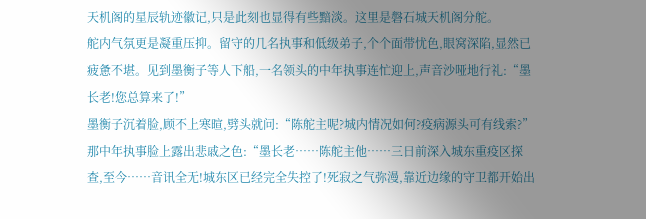天机阁的星辰轨迹徽记,只是此刻也显得有些黯淡。这里是磐石城天机阁分舵。
舵内气氛更是凝重压抑。留守的几名执事和低级弟子,个个面带忧色,眼窝深陷,显然已疲惫不堪。见到墨衡子等人下船,一名领头的中年执事连忙迎上,声音沙哑地行礼:“墨长老!您总算来了!”
墨衡子沉着脸,顾不上寒暄,劈头就问:“陈舵主呢?城内情况如何?疫病源头可有线索?”
那中年执事脸上露出悲戚之色:“墨长老……陈舵主他……三日前深入城东重疫区探查,至今……音讯全无!城东区已经完全失控了!死寂之气弥漫,靠近边缘的守卫都开始出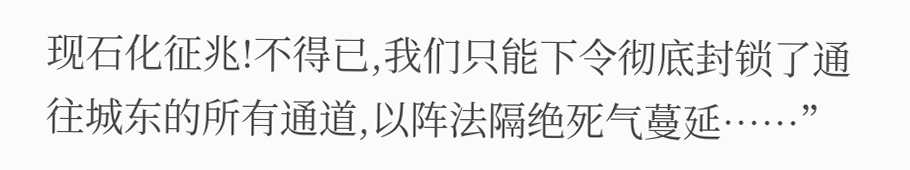现石化征兆!不得已,我们只能下令彻底封锁了通往城东的所有通道,以阵法隔绝死气蔓延……”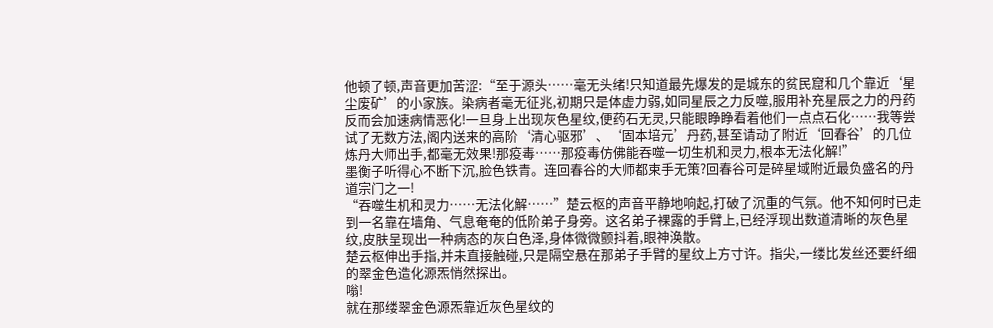他顿了顿,声音更加苦涩:“至于源头……毫无头绪!只知道最先爆发的是城东的贫民窟和几个靠近‘星尘废矿’的小家族。染病者毫无征兆,初期只是体虚力弱,如同星辰之力反噬,服用补充星辰之力的丹药反而会加速病情恶化!一旦身上出现灰色星纹,便药石无灵,只能眼睁睁看着他们一点点石化……我等尝试了无数方法,阁内送来的高阶‘清心驱邪’、‘固本培元’丹药,甚至请动了附近‘回春谷’的几位炼丹大师出手,都毫无效果!那疫毒……那疫毒仿佛能吞噬一切生机和灵力,根本无法化解!”
墨衡子听得心不断下沉,脸色铁青。连回春谷的大师都束手无策?回春谷可是碎星域附近最负盛名的丹道宗门之一!
“吞噬生机和灵力……无法化解……”楚云枢的声音平静地响起,打破了沉重的气氛。他不知何时已走到一名靠在墙角、气息奄奄的低阶弟子身旁。这名弟子裸露的手臂上,已经浮现出数道清晰的灰色星纹,皮肤呈现出一种病态的灰白色泽,身体微微颤抖着,眼神涣散。
楚云枢伸出手指,并未直接触碰,只是隔空悬在那弟子手臂的星纹上方寸许。指尖,一缕比发丝还要纤细的翠金色造化源炁悄然探出。
嗡!
就在那缕翠金色源炁靠近灰色星纹的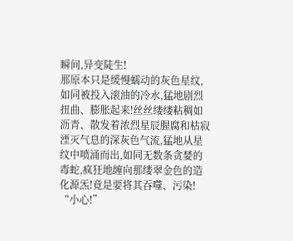瞬间,异变陡生!
那原本只是缓慢蠕动的灰色星纹,如同被投入滚油的冷水,猛地剧烈扭曲、膨胀起来!丝丝缕缕粘稠如沥青、散发着浓烈星辰腥腐和枯寂湮灭气息的深灰色气流,猛地从星纹中喷涌而出,如同无数条贪婪的毒蛇,疯狂地缠向那缕翠金色的造化源炁!竟是要将其吞噬、污染!
“小心!”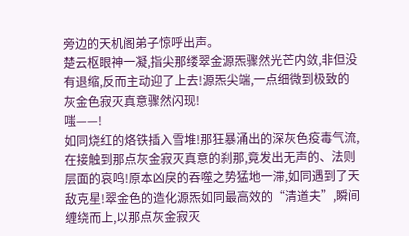旁边的天机阁弟子惊呼出声。
楚云枢眼神一凝,指尖那缕翠金源炁骤然光芒内敛,非但没有退缩,反而主动迎了上去!源炁尖端,一点细微到极致的灰金色寂灭真意骤然闪现!
嗤——!
如同烧红的烙铁插入雪堆!那狂暴涌出的深灰色疫毒气流,在接触到那点灰金寂灭真意的刹那,竟发出无声的、法则层面的哀鸣!原本凶戾的吞噬之势猛地一滞,如同遇到了天敌克星!翠金色的造化源炁如同最高效的“清道夫”,瞬间缠绕而上,以那点灰金寂灭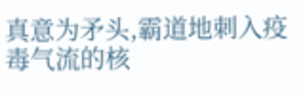真意为矛头,霸道地刺入疫毒气流的核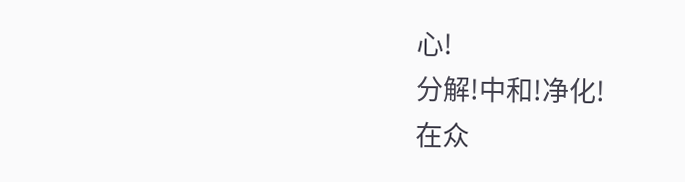心!
分解!中和!净化!
在众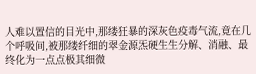人难以置信的目光中,那缕狂暴的深灰色疫毒气流,竟在几个呼吸间,被那缕纤细的翠金源炁硬生生分解、消融、最终化为一点点极其细微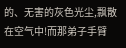的、无害的灰色光尘,飘散在空气中!而那弟子手臂